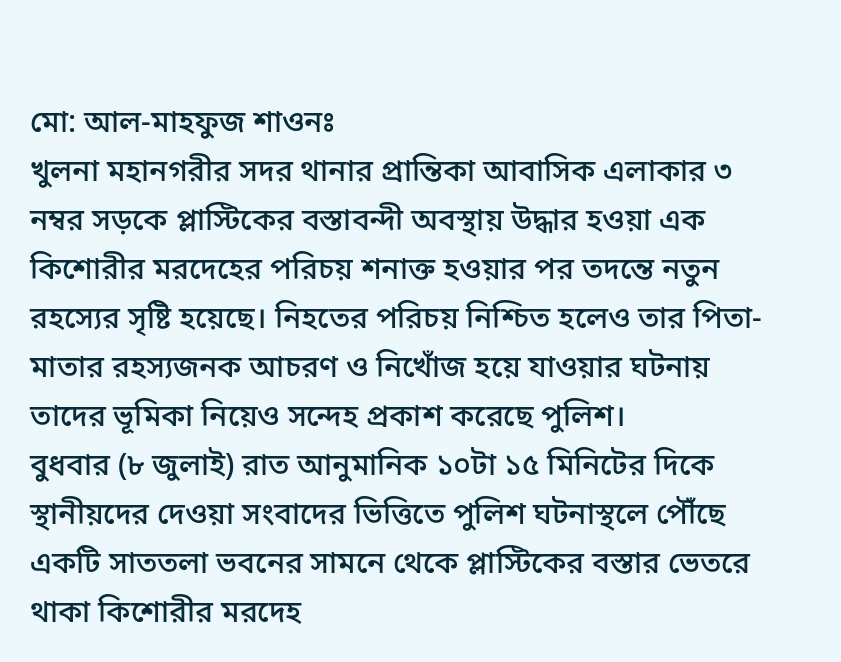মো: আল-মাহফুজ শাওনঃ
খুলনা মহানগরীর সদর থানার প্রান্তিকা আবাসিক এলাকার ৩ নম্বর সড়কে প্লাস্টিকের বস্তাবন্দী অবস্থায় উদ্ধার হওয়া এক কিশোরীর মরদেহের পরিচয় শনাক্ত হওয়ার পর তদন্তে নতুন রহস্যের সৃষ্টি হয়েছে। নিহতের পরিচয় নিশ্চিত হলেও তার পিতা-মাতার রহস্যজনক আচরণ ও নিখোঁজ হয়ে যাওয়ার ঘটনায় তাদের ভূমিকা নিয়েও সন্দেহ প্রকাশ করেছে পুলিশ।
বুধবার (৮ জুলাই) রাত আনুমানিক ১০টা ১৫ মিনিটের দিকে স্থানীয়দের দেওয়া সংবাদের ভিত্তিতে পুলিশ ঘটনাস্থলে পৌঁছে একটি সাততলা ভবনের সামনে থেকে প্লাস্টিকের বস্তার ভেতরে থাকা কিশোরীর মরদেহ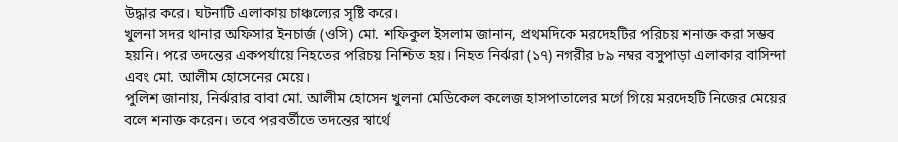উদ্ধার করে। ঘটনাটি এলাকায় চাঞ্চল্যের সৃষ্টি করে।
খুলনা সদর থানার অফিসার ইনচার্জ (ওসি) মো. শফিকুল ইসলাম জানান, প্রথমদিকে মরদেহটির পরিচয় শনাক্ত করা সম্ভব হয়নি। পরে তদন্তের একপর্যায়ে নিহতের পরিচয় নিশ্চিত হয়। নিহত নির্ঝরা (১৭) নগরীর ৮৯ নম্বর বসুপাড়া এলাকার বাসিন্দা এবং মো. আলীম হোসেনের মেয়ে।
পুলিশ জানায়, নির্ঝরার বাবা মো. আলীম হোসেন খুলনা মেডিকেল কলেজ হাসপাতালের মর্গে গিয়ে মরদেহটি নিজের মেয়ের বলে শনাক্ত করেন। তবে পরবর্তীতে তদন্তের স্বার্থে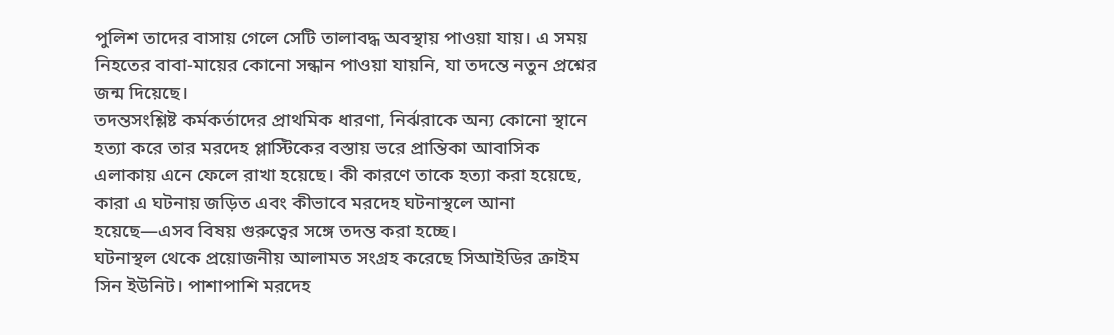পুলিশ তাদের বাসায় গেলে সেটি তালাবদ্ধ অবস্থায় পাওয়া যায়। এ সময় নিহতের বাবা-মায়ের কোনো সন্ধান পাওয়া যায়নি, যা তদন্তে নতুন প্রশ্নের জন্ম দিয়েছে।
তদন্তসংশ্লিষ্ট কর্মকর্তাদের প্রাথমিক ধারণা, নির্ঝরাকে অন্য কোনো স্থানে হত্যা করে তার মরদেহ প্লাস্টিকের বস্তায় ভরে প্রান্তিকা আবাসিক এলাকায় এনে ফেলে রাখা হয়েছে। কী কারণে তাকে হত্যা করা হয়েছে, কারা এ ঘটনায় জড়িত এবং কীভাবে মরদেহ ঘটনাস্থলে আনা হয়েছে—এসব বিষয় গুরুত্বের সঙ্গে তদন্ত করা হচ্ছে।
ঘটনাস্থল থেকে প্রয়োজনীয় আলামত সংগ্রহ করেছে সিআইডির ক্রাইম সিন ইউনিট। পাশাপাশি মরদেহ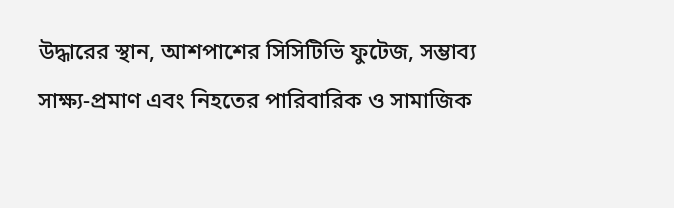উদ্ধারের স্থান, আশপাশের সিসিটিভি ফুটেজ, সম্ভাব্য সাক্ষ্য-প্রমাণ এবং নিহতের পারিবারিক ও সামাজিক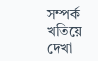সম্পর্ক খতিয়ে দেখা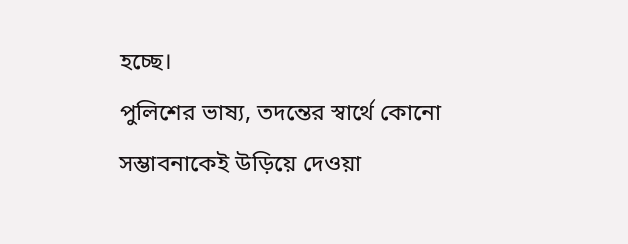হচ্ছে।
পুলিশের ভাষ্য, তদন্তের স্বার্থে কোনো সম্ভাবনাকেই উড়িয়ে দেওয়া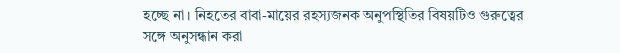হচ্ছে না। নিহতের বাবা-মায়ের রহস্যজনক অনুপস্থিতির বিষয়টিও গুরুত্বের সঙ্গে অনুসন্ধান করা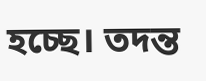হচ্ছে। তদন্ত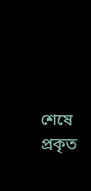শেষে প্রকৃত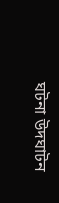ঘটনা উদঘাটন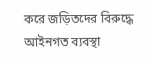করে জড়িতদের বিরুদ্ধে আইনগত ব্যবস্থা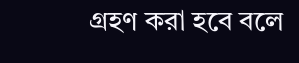গ্রহণ করা হবে বলে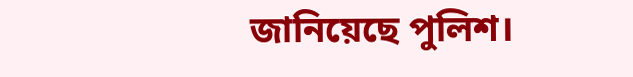জানিয়েছে পুলিশ।